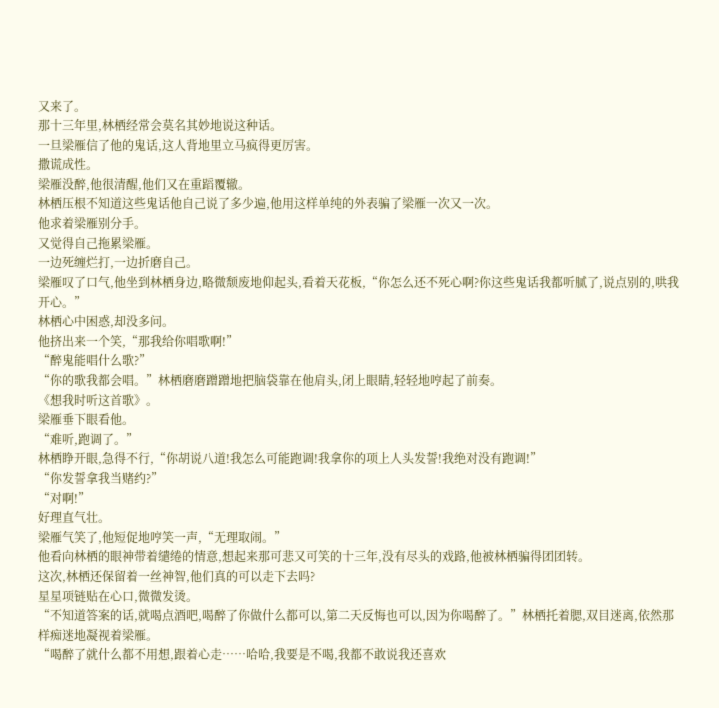又来了。
那十三年里,林栖经常会莫名其妙地说这种话。
一旦梁雁信了他的鬼话,这人背地里立马疯得更厉害。
撒谎成性。
梁雁没醉,他很清醒,他们又在重蹈覆辙。
林栖压根不知道这些鬼话他自己说了多少遍,他用这样单纯的外表骗了梁雁一次又一次。
他求着梁雁别分手。
又觉得自己拖累梁雁。
一边死缠烂打,一边折磨自己。
梁雁叹了口气,他坐到林栖身边,略微颓废地仰起头,看着天花板,“你怎么还不死心啊?你这些鬼话我都听腻了,说点别的,哄我开心。”
林栖心中困惑,却没多问。
他挤出来一个笑,“那我给你唱歌啊!”
“醉鬼能唱什么歌?”
“你的歌我都会唱。”林栖磨磨蹭蹭地把脑袋靠在他肩头,闭上眼睛,轻轻地哼起了前奏。
《想我时听这首歌》。
梁雁垂下眼看他。
“难听,跑调了。”
林栖睁开眼,急得不行,“你胡说八道!我怎么可能跑调!我拿你的项上人头发誓!我绝对没有跑调!”
“你发誓拿我当赌约?”
“对啊!”
好理直气壮。
梁雁气笑了,他短促地哼笑一声,“无理取闹。”
他看向林栖的眼神带着缱绻的情意,想起来那可悲又可笑的十三年,没有尽头的戏路,他被林栖骗得团团转。
这次,林栖还保留着一丝神智,他们真的可以走下去吗?
星星项链贴在心口,微微发烫。
“不知道答案的话,就喝点酒吧,喝醉了你做什么都可以,第二天反悔也可以,因为你喝醉了。”林栖托着腮,双目迷离,依然那样痴迷地凝视着梁雁。
“喝醉了就什么都不用想,跟着心走……哈哈,我要是不喝,我都不敢说我还喜欢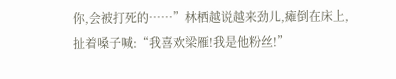你,会被打死的……”林栖越说越来劲儿,瘫倒在床上,扯着嗓子喊:“我喜欢梁雁!我是他粉丝!”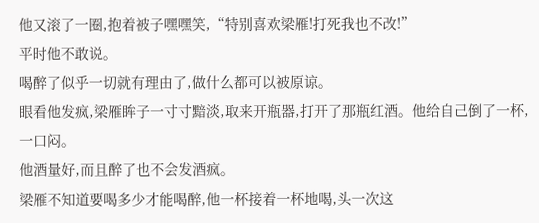他又滚了一圈,抱着被子嘿嘿笑,“特别喜欢梁雁!打死我也不改!”
平时他不敢说。
喝醉了似乎一切就有理由了,做什么都可以被原谅。
眼看他发疯,梁雁眸子一寸寸黯淡,取来开瓶器,打开了那瓶红酒。他给自己倒了一杯,一口闷。
他酒量好,而且醉了也不会发酒疯。
梁雁不知道要喝多少才能喝醉,他一杯接着一杯地喝,头一次这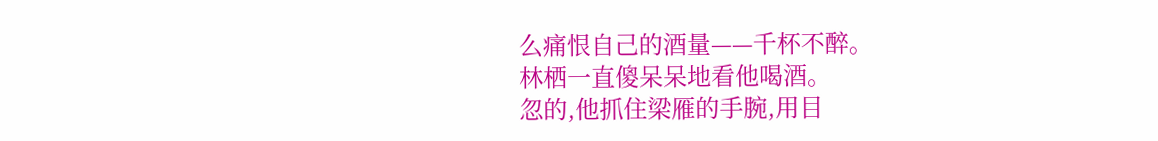么痛恨自己的酒量——千杯不醉。
林栖一直傻呆呆地看他喝酒。
忽的,他抓住梁雁的手腕,用目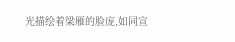光描绘着梁雁的脸庞,如同宣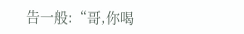告一般:“哥,你喝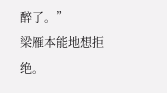醉了。”
梁雁本能地想拒绝。